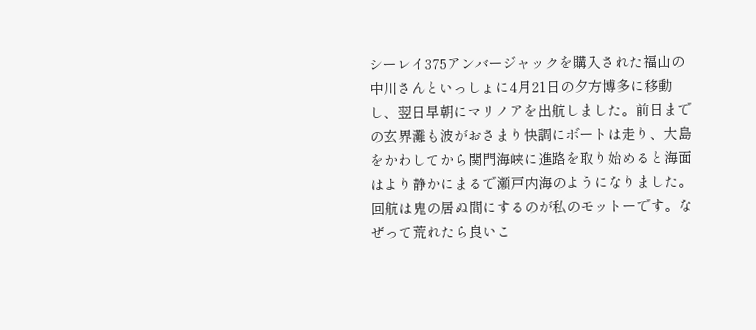シーレイ375アンバージャックを購入された福山の中川さんといっしょに4月21日の夕方博多に移動し、翌日早朝にマリノアを出航しました。前日までの玄界灘も波がおさまり快調にボートは走り、大島をかわしてから関門海峡に進路を取り始めると海面はより静かにまるで瀬戸内海のようになりました。回航は鬼の居ぬ間にするのが私のモットーです。なぜって荒れたら良いこ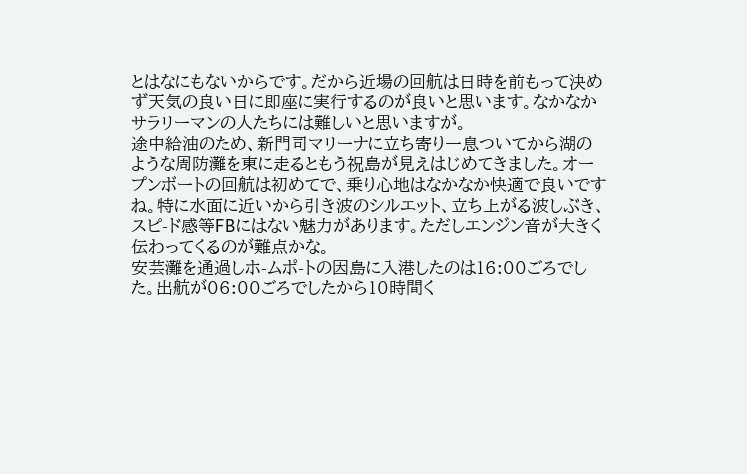とはなにもないからです。だから近場の回航は日時を前もって決めず天気の良い日に即座に実行するのが良いと思います。なかなかサラリーマンの人たちには難しいと思いますが。
途中給油のため、新門司マリーナに立ち寄り一息ついてから湖のような周防灘を東に走るともう祝島が見えはじめてきました。オープンボートの回航は初めてで、乗り心地はなかなか快適で良いですね。特に水面に近いから引き波のシルエット、立ち上がる波しぶき、スピ-ド感等FBにはない魅力があります。ただしエンジン音が大きく伝わってくるのが難点かな。
安芸灘を通過しホ-ムポ-トの因島に入港したのは16:00ごろでした。出航が06:00ごろでしたから10時間く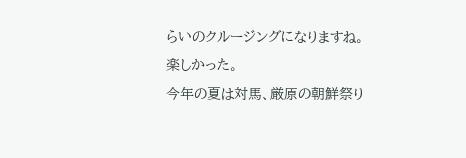らいのクルージングになりますね。楽しかった。
今年の夏は対馬、厳原の朝鮮祭り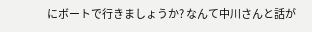にボートで行きましょうか? なんて中川さんと話が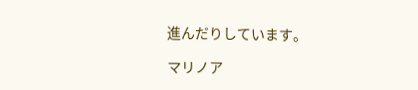進んだりしています。

マリノア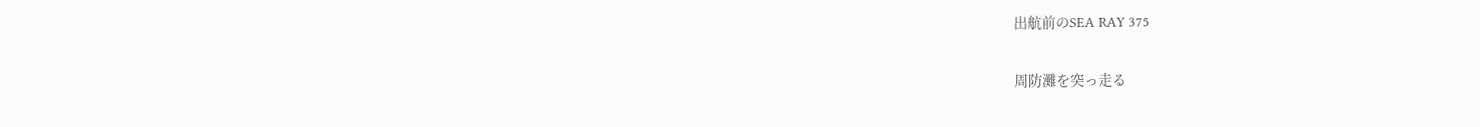出航前のSEA RAY 375

周防灘を突っ走る